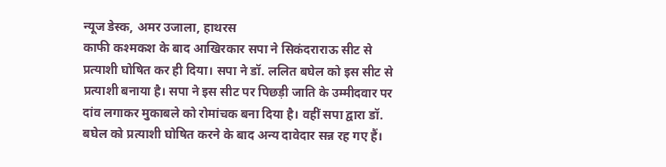न्यूज डेस्क, अमर उजाला, हाथरस
काफी कश्मकश के बाद आखिरकार सपा ने सिकंदराराऊ सीट से प्रत्याशी घोषित कर ही दिया। सपा ने डॉ. ललित बघेल को इस सीट से प्रत्याशी बनाया है। सपा ने इस सीट पर पिछड़ी जाति के उम्मीदवार पर दांव लगाकर मुकाबले को रोमांचक बना दिया है। वहीं सपा द्वारा डॉ. बघेल को प्रत्याशी घोषित करने के बाद अन्य दावेदार सन्न रह गए हैं।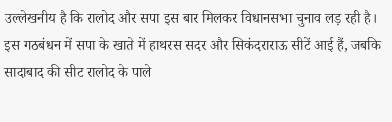उल्लेखनीय है कि रालोद और सपा इस बार मिलकर विधानसभा चुनाव लड़ रही है। इस गठबंधन में सपा के खाते में हाथरस सदर और सिकंदराराऊ सीटें आई हैं, जबकि सादाबाद की सीट रालोद के पाले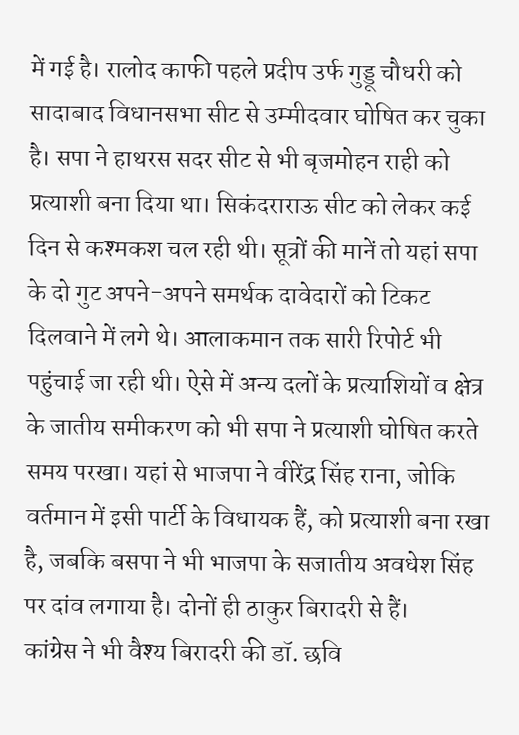में गई है। रालोद काफी पहले प्रदीप उर्फ गुड्डू चौधरी को सादाबाद विधानसभा सीट से उम्मीदवार घोषित कर चुका है। सपा ने हाथरस सदर सीट से भी बृजमोहन राही को प्रत्याशी बना दिया था। सिकंदराराऊ सीट को लेकर कई दिन से कश्मकश चल रही थी। सूत्रों की मानें तो यहां सपा के दो गुट अपने-अपने समर्थक दावेदारों को टिकट दिलवाने में लगे थे। आलाकमान तक सारी रिपोर्ट भी पहुंचाई जा रही थी। ऐसे में अन्य दलों के प्रत्याशियों व क्षेत्र के जातीय समीकरण को भी सपा ने प्रत्याशी घोषित करते समय परखा। यहां से भाजपा ने वीरेंद्र सिंह राना, जोकि वर्तमान में इसी पार्टी के विधायक हैं, को प्रत्याशी बना रखा है, जबकि बसपा ने भी भाजपा के सजातीय अवधेश सिंह पर दांव लगाया है। दोनों ही ठाकुर बिरादरी से हैं।
कांग्रेस ने भी वैश्य बिरादरी की डॉ. छवि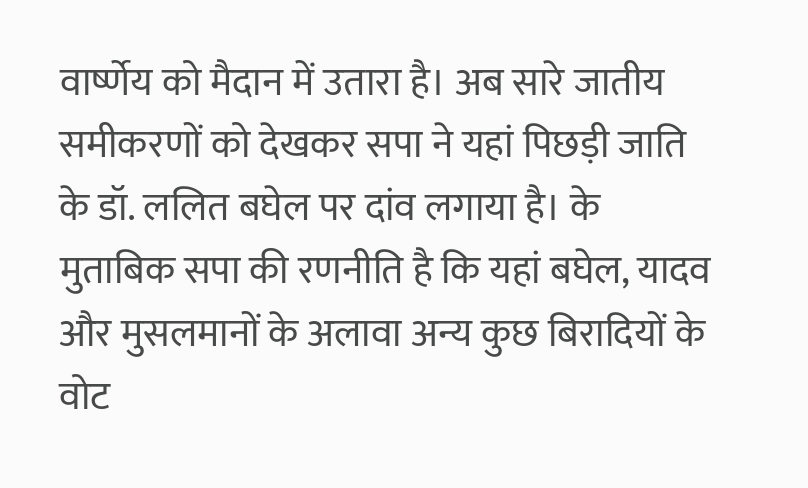वार्ष्णेय को मैदान में उतारा है। अब सारे जातीय समीकरणों को देखकर सपा ने यहां पिछड़ी जाति के डॉ. ललित बघेल पर दांव लगाया है। के मुताबिक सपा की रणनीति है कि यहां बघेल, यादव और मुसलमानों के अलावा अन्य कुछ बिरादियों के वोट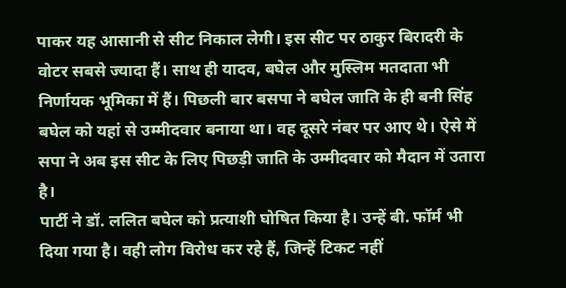पाकर यह आसानी से सीट निकाल लेगी। इस सीट पर ठाकुर बिरादरी के वोटर सबसे ज्यादा हैं। साथ ही यादव, बघेल और मुस्लिम मतदाता भी निर्णायक भूमिका में हैं। पिछली बार बसपा ने बघेल जाति के ही बनी सिंह बघेल को यहां से उम्मीदवार बनाया था। वह दूसरे नंबर पर आए थे। ऐसे में सपा ने अब इस सीट के लिए पिछड़ी जाति के उम्मीदवार को मैदान में उतारा है।
पार्टी ने डॉ. ललित बघेल को प्रत्याशी घोषित किया है। उन्हें बी. फॉर्म भी दिया गया है। वही लोग विरोध कर रहे हैं, जिन्हें टिकट नहीं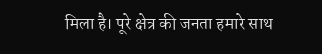मिला है। पूरे क्षेत्र की जनता हमारे साथ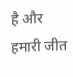है और हमारी जीत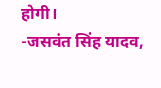होगी।
-जसवंत सिंह यादव,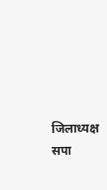जिलाध्यक्ष सपा